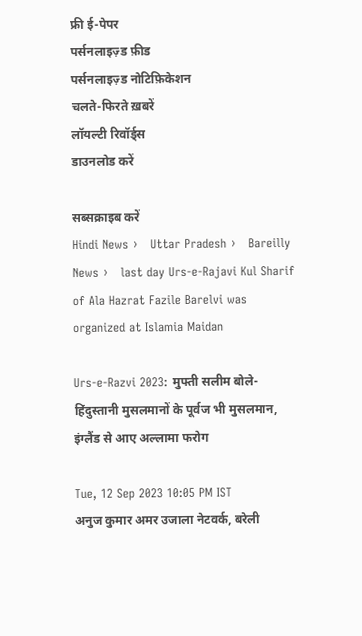फ्री ई-पेपर
पर्सनलाइज़्ड फ़ीड
पर्सनलाइज़्ड नोटिफ़िकेशन
चलते-फिरते ख़बरें
लॉयल्टी रिवॉर्ड्स
डाउनलोड करें

सब्सक्राइब करें
Hindi News ›   Uttar Pradesh ›   Bareilly News ›   last day Urs-e-Rajavi Kul Sharif of Ala Hazrat Fazile Barelvi was organized at Islamia Maidan

Urs-e-Razvi 2023: मुफ्ती सलीम बोले- हिंदुस्तानी मुसलमानों के पूर्वज भी मुसलमान, इंग्लैंड से आए अल्लामा फरोग

Tue, 12 Sep 2023 10:05 PM IST
अनुज कुमार अमर उजाला नेटवर्क, बरेली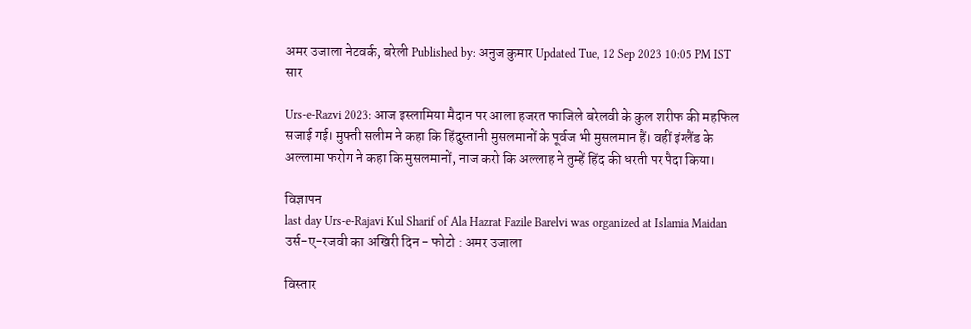अमर उजाला नेटवर्क, बरेली Published by: अनुज कुमार Updated Tue, 12 Sep 2023 10:05 PM IST
सार

Urs-e-Razvi 2023: आज इस्लामिया मैदान पर आला हजरत फाजिले बरेलवी के कुल शरीफ की महफिल सजाई गई। मुफ्ती सलीम ने कहा कि हिंदुस्तानी मुसलमानों के पूर्वज भी मुसलमान हैं। वहीं इंग्लैंड के अल्लामा फरोग ने कहा कि मुसलमानों, नाज करो कि अल्लाह ने तुम्हें हिंद की धरती पर पैदा किया।

विज्ञापन
last day Urs-e-Rajavi Kul Sharif of Ala Hazrat Fazile Barelvi was organized at Islamia Maidan
उर्स-ए-रजवी का अखिरी दिन - फोटो : अमर उजाला

विस्तार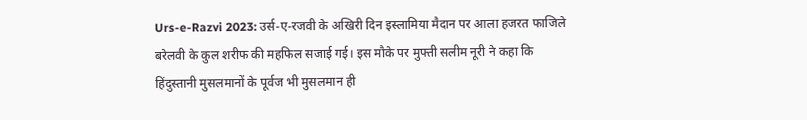Urs-e-Razvi 2023: उर्स-ए-रजवी के अखिरी दिन इस्लामिया मैदान पर आला हजरत फाजिले बरेलवी के कुल शरीफ की महफिल सजाई गई। इस मौके पर मुफ्ती सलीम नूरी ने कहा कि हिंदुस्तानी मुसलमानों के पूर्वज भी मुसलमान ही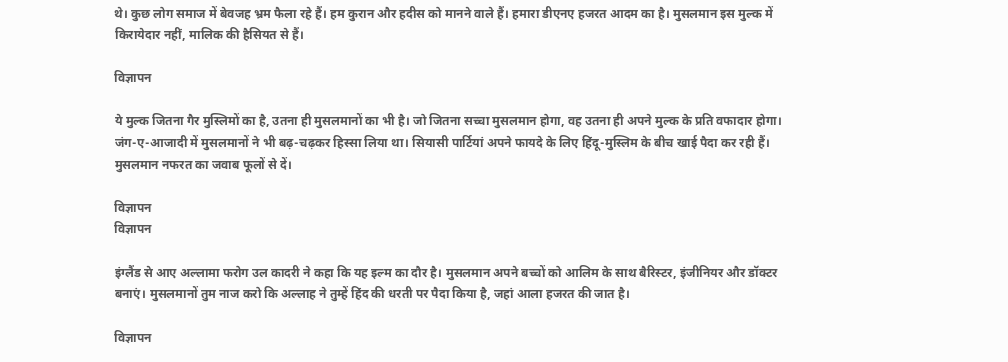थे। कुछ लोग समाज में बेवजह भ्रम फैला रहे हैं। हम कुरान और हदीस को मानने वाले हैं। हमारा डीएनए हजरत आदम का है। मुसलमान इस मुल्क में किरायेदार नहीं, मालिक की हैसियत से हैं।

विज्ञापन

ये मुल्क जितना गैर मुस्लिमों का है, उतना ही मुसलमानों का भी है। जो जितना सच्चा मुसलमान होगा, वह उतना ही अपने मुल्क के प्रति वफादार होगा। जंग-ए-आजादी में मुसलमानों ने भी बढ़-चढ़कर हिस्सा लिया था। सियासी पार्टियां अपने फायदे के लिए हिंदू-मुस्लिम के बीच खाई पैदा कर रही हैं। मुसलमान नफरत का जवाब फूलों से दें।

विज्ञापन
विज्ञापन

इंग्लैंड से आए अल्लामा फरोग उल कादरी ने कहा कि यह इल्म का दौर है। मुसलमान अपने बच्चों को आलिम के साथ बैरिस्टर, इंजीनियर और डॉक्टर बनाएं। मुसलमानों तुम नाज करो कि अल्लाह ने तुम्हें हिंद की धरती पर पैदा किया है, जहां आला हजरत की जात है।

विज्ञापन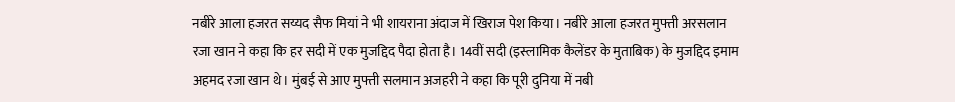नबीरे आला हजरत सय्यद सैफ मियां ने भी शायराना अंदाज में खिराज पेश किया। नबीरे आला हजरत मुफ्ती अरसलान रजा खान ने कहा कि हर सदी में एक मुजद्दिद पैदा होता है। 14वीं सदी (इस्लामिक कैलेंडर के मुताबिक) के मुजद्दिद इमाम अहमद रजा खान थे। मुंबई से आए मुफ्ती सलमान अजहरी ने कहा कि पूरी दुनिया में नबी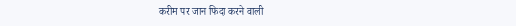करीम पर जान फिदा करने वाली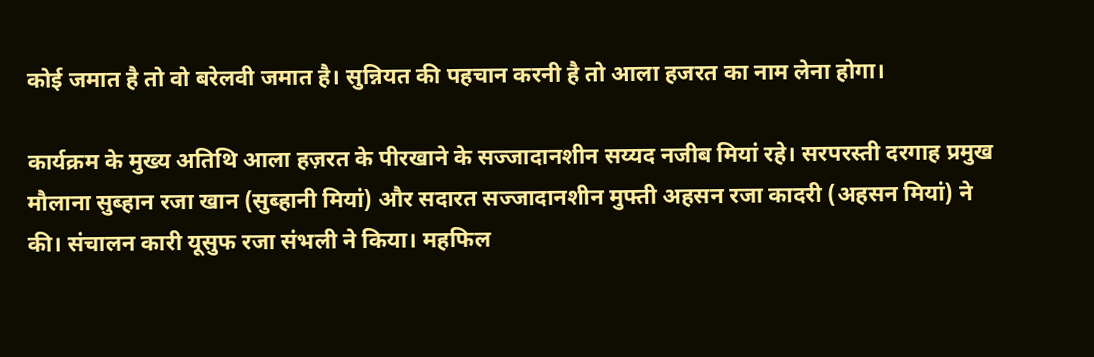कोई जमात है तो वो बरेलवी जमात है। सुन्नियत की पहचान करनी है तो आला हजरत का नाम लेना होगा।

कार्यक्रम के मुख्य अतिथि आला हज़रत के पीरखाने के सज्जादानशीन सय्यद नजीब मियां रहे। सरपरस्ती दरगाह प्रमुख मौलाना सुब्हान रजा खान (सुब्हानी मियां) और सदारत सज्जादानशीन मुफ्ती अहसन रजा कादरी (अहसन मियां) ने की। संचालन कारी यूसुफ रजा संभली ने किया। महफिल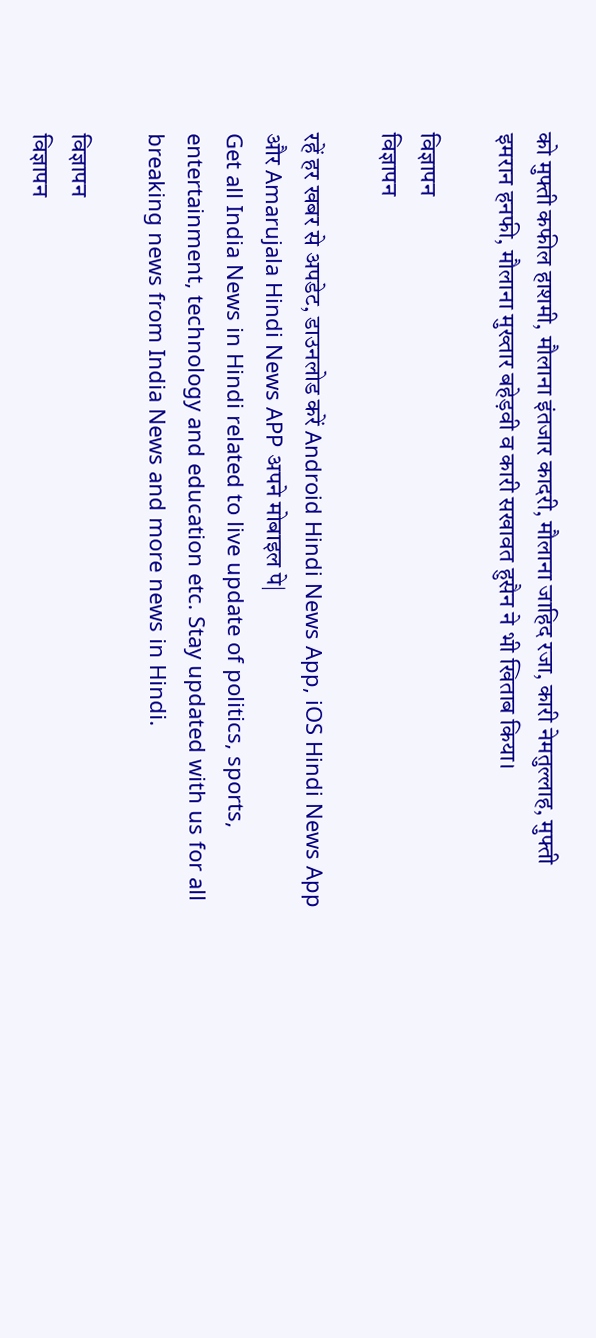को मुफ्ती कफील हाशमी, मौलाना इंतजार कादरी, मौलाना जाहिद रजा, कारी नेमतुल्लाह, मुफ्ती इमरान हनफी, मौलाना मुख्तार बहेड़वी व कारी सखावत हुसैन ने भी खिताब किया।

विज्ञापन
विज्ञापन

रहें हर खबर से अपडेट, डाउनलोड करें Android Hindi News App, iOS Hindi News App और Amarujala Hindi News APP अपने मोबाइल पे|
Get all India News in Hindi related to live update of politics, sports, entertainment, technology and education etc. Stay updated with us for all breaking news from India News and more news in Hindi.

विज्ञापन
विज्ञापन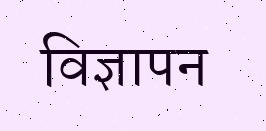विज्ञापन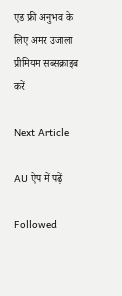एड फ्री अनुभव के लिए अमर उजाला प्रीमियम सब्सक्राइब करें

Next Article

AU ऐप में पढ़ें

Followed